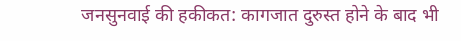जनसुनवाई की हकीकत: कागजात दुरुस्त होने के बाद भी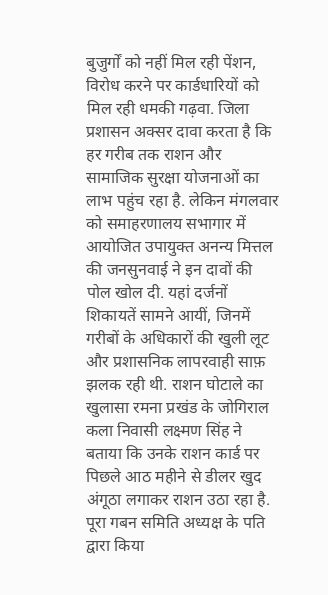बुजुर्गों को नहीं मिल रही पेंशन, विरोध करने पर कार्डधारियों को मिल रही धमकी गढ़वा. जिला प्रशासन अक्सर दावा करता है कि हर गरीब तक राशन और सामाजिक सुरक्षा योजनाओं का लाभ पहुंच रहा है. लेकिन मंगलवार को समाहरणालय सभागार में आयोजित उपायुक्त अनन्य मित्तल की जनसुनवाई ने इन दावों की पोल खोल दी. यहां दर्जनों शिकायतें सामने आयीं, जिनमें गरीबों के अधिकारों की खुली लूट और प्रशासनिक लापरवाही साफ़ झलक रही थी. राशन घोटाले का खुलासा रमना प्रखंड के जोगिराल कला निवासी लक्ष्मण सिंह ने बताया कि उनके राशन कार्ड पर पिछले आठ महीने से डीलर खुद अंगूठा लगाकर राशन उठा रहा है. पूरा गबन समिति अध्यक्ष के पति द्वारा किया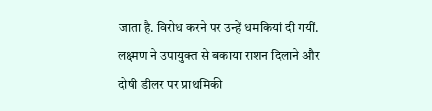जाता है. विरोध करने पर उन्हें धमकियां दी गयीं. लक्ष्मण ने उपायुक्त से बकाया राशन दिलाने और दोषी डीलर पर प्राथमिकी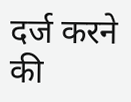दर्ज करने की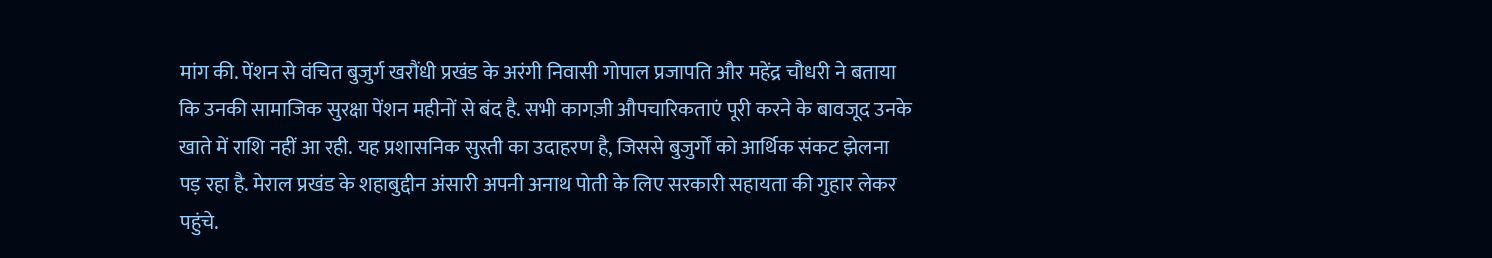मांग की. पेंशन से वंचित बुजुर्ग खरौंधी प्रखंड के अरंगी निवासी गोपाल प्रजापति और महेंद्र चौधरी ने बताया कि उनकी सामाजिक सुरक्षा पेंशन महीनों से बंद है. सभी कागज़ी औपचारिकताएं पूरी करने के बावजूद उनके खाते में राशि नहीं आ रही. यह प्रशासनिक सुस्ती का उदाहरण है, जिससे बुजुर्गों को आर्थिक संकट झेलना पड़ रहा है. मेराल प्रखंड के शहाबुद्दीन अंसारी अपनी अनाथ पोती के लिए सरकारी सहायता की गुहार लेकर पहुंचे.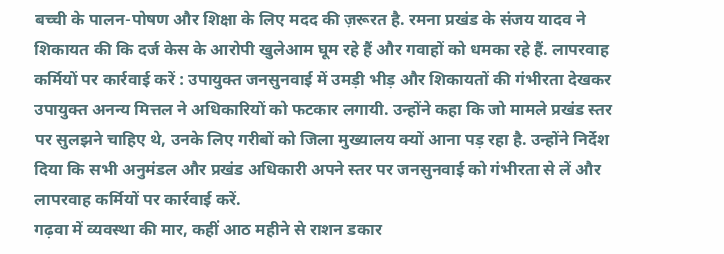बच्ची के पालन-पोषण और शिक्षा के लिए मदद की ज़रूरत है. रमना प्रखंड के संजय यादव ने शिकायत की कि दर्ज केस के आरोपी खुलेआम घूम रहे हैं और गवाहों को धमका रहे हैं. लापरवाह कर्मियों पर कार्रवाई करें : उपायुक्त जनसुनवाई में उमड़ी भीड़ और शिकायतों की गंभीरता देखकर उपायुक्त अनन्य मित्तल ने अधिकारियों को फटकार लगायी. उन्होंने कहा कि जो मामले प्रखंड स्तर पर सुलझने चाहिए थे, उनके लिए गरीबों को जिला मुख्यालय क्यों आना पड़ रहा है. उन्होंने निर्देश दिया कि सभी अनुमंडल और प्रखंड अधिकारी अपने स्तर पर जनसुनवाई को गंभीरता से लें और लापरवाह कर्मियों पर कार्रवाई करें.
गढ़वा में व्यवस्था की मार, कहीं आठ महीने से राशन डकार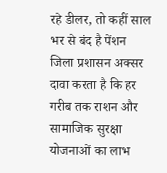रहे डीलर, तो कहीं साल भर से बंद है पेंशन
जिला प्रशासन अक्सर दावा करता है कि हर गरीब तक राशन और सामाजिक सुरक्षा योजनाओं का लाभ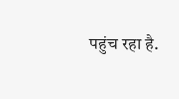पहुंच रहा है.